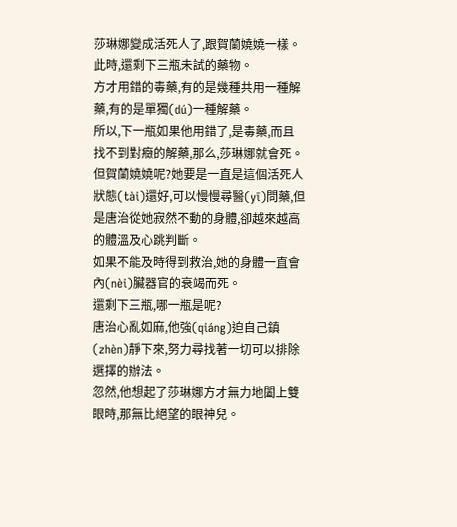莎琳娜變成活死人了,跟賀蘭嬈嬈一樣。
此時,還剩下三瓶未試的藥物。
方才用錯的毒藥,有的是幾種共用一種解藥,有的是單獨(dú)一種解藥。
所以,下一瓶如果他用錯了,是毒藥,而且找不到對癥的解藥,那么,莎琳娜就會死。
但賀蘭嬈嬈呢?她要是一直是這個活死人狀態(tài)還好,可以慢慢尋醫(yī)問藥,但是唐治從她寂然不動的身體,卻越來越高的體溫及心跳判斷。
如果不能及時得到救治,她的身體一直會內(nèi)臟器官的衰竭而死。
還剩下三瓶,哪一瓶是呢?
唐治心亂如麻,他強(qiáng)迫自己鎮(zhèn)靜下來,努力尋找著一切可以排除選擇的辦法。
忽然,他想起了莎琳娜方才無力地闔上雙眼時,那無比絕望的眼神兒。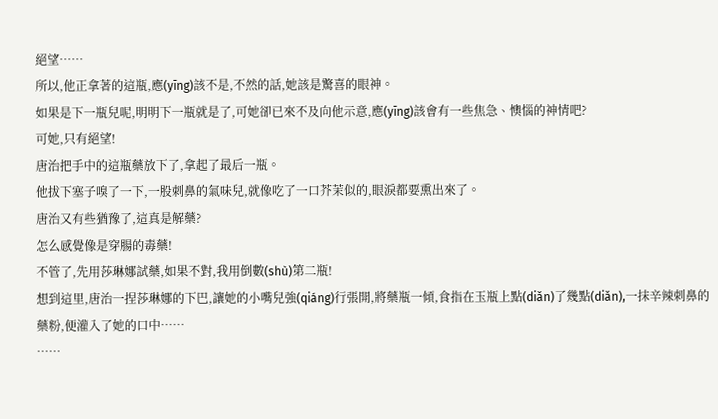絕望……
所以,他正拿著的這瓶,應(yīng)該不是,不然的話,她該是驚喜的眼神。
如果是下一瓶兒呢,明明下一瓶就是了,可她卻已來不及向他示意,應(yīng)該會有一些焦急、懊惱的神情吧?
可她,只有絕望!
唐治把手中的這瓶藥放下了,拿起了最后一瓶。
他拔下塞子嗅了一下,一股刺鼻的氣味兒,就像吃了一口芥茉似的,眼淚都要熏出來了。
唐治又有些猶豫了,這真是解藥?
怎么感覺像是穿腸的毒藥!
不管了,先用莎琳娜試藥,如果不對,我用倒數(shù)第二瓶!
想到這里,唐治一捏莎琳娜的下巴,讓她的小嘴兒強(qiáng)行張開,將藥瓶一傾,食指在玉瓶上點(diǎn)了幾點(diǎn),一抹辛辣刺鼻的藥粉,便灌入了她的口中……
……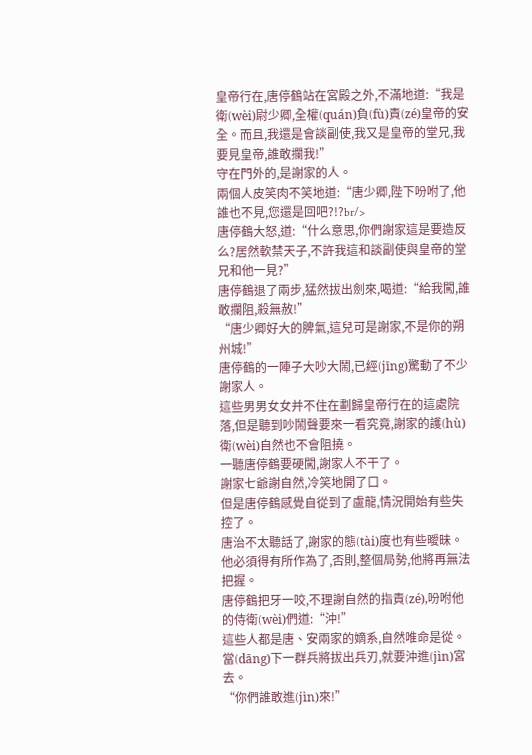皇帝行在,唐停鶴站在宮殿之外,不滿地道:“我是衛(wèi)尉少卿,全權(quán)負(fù)責(zé)皇帝的安全。而且,我還是會談副使,我又是皇帝的堂兄,我要見皇帝,誰敢攔我!”
守在門外的,是謝家的人。
兩個人皮笑肉不笑地道:“唐少卿,陛下吩咐了,他誰也不見,您還是回吧?!?br/>
唐停鶴大怒,道:“什么意思,你們謝家這是要造反么?居然軟禁天子,不許我這和談副使與皇帝的堂兄和他一見?”
唐停鶴退了兩步,猛然拔出劍來,喝道:“給我闖,誰敢攔阻,殺無赦!”
“唐少卿好大的脾氣,這兒可是謝家,不是你的朔州城!”
唐停鶴的一陣子大吵大鬧,已經(jīng)驚動了不少謝家人。
這些男男女女并不住在劃歸皇帝行在的這處院落,但是聽到吵鬧聲要來一看究竟,謝家的護(hù)衛(wèi)自然也不會阻撓。
一聽唐停鶴要硬闖,謝家人不干了。
謝家七爺謝自然,冷笑地開了口。
但是唐停鶴感覺自從到了盧龍,情況開始有些失控了。
唐治不太聽話了,謝家的態(tài)度也有些曖昧。
他必須得有所作為了,否則,整個局勢,他將再無法把握。
唐停鶴把牙一咬,不理謝自然的指責(zé),吩咐他的侍衛(wèi)們道:“沖!”
這些人都是唐、安兩家的嫡系,自然唯命是從。
當(dāng)下一群兵將拔出兵刃,就要沖進(jìn)宮去。
“你們誰敢進(jìn)來!”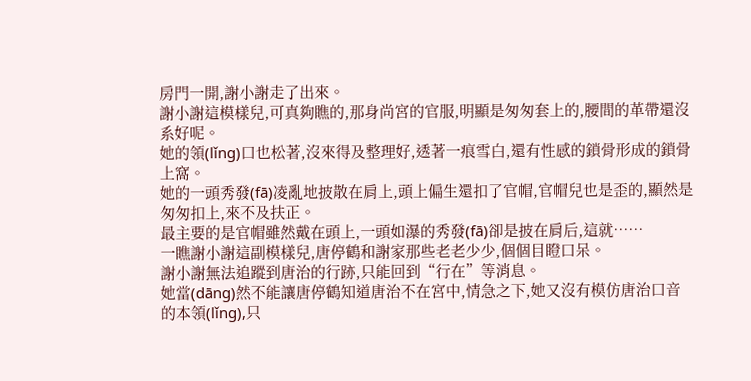房門一開,謝小謝走了出來。
謝小謝這模樣兒,可真夠瞧的,那身尚宮的官服,明顯是匆匆套上的,腰間的革帶還沒系好呢。
她的領(lǐng)口也松著,沒來得及整理好,透著一痕雪白,還有性感的鎖骨形成的鎖骨上窩。
她的一頭秀發(fā)凌亂地披散在肩上,頭上偏生還扣了官帽,官帽兒也是歪的,顯然是匆匆扣上,來不及扶正。
最主要的是官帽雖然戴在頭上,一頭如瀑的秀發(fā)卻是披在肩后,這就……
一瞧謝小謝這副模樣兒,唐停鶴和謝家那些老老少少,個個目瞪口呆。
謝小謝無法追蹤到唐治的行跡,只能回到“行在”等消息。
她當(dāng)然不能讓唐停鶴知道唐治不在宮中,情急之下,她又沒有模仿唐治口音的本領(lǐng),只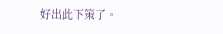好出此下策了。